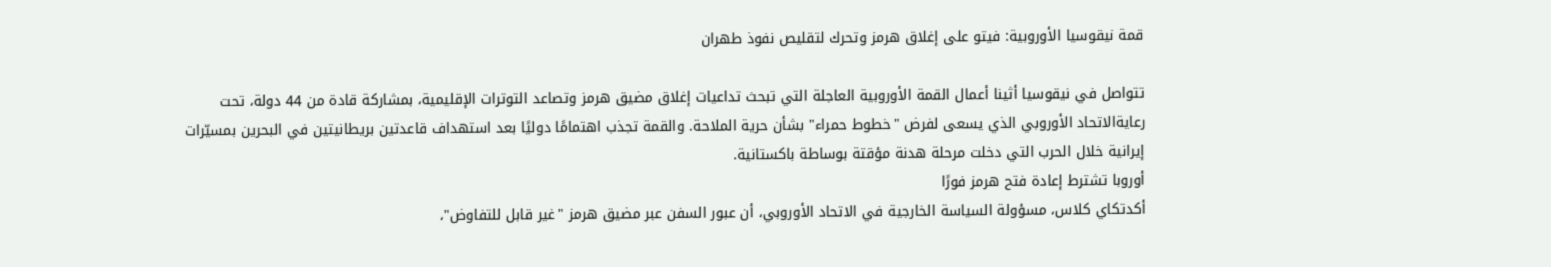قمة نيقوسيا الأوروبية: فيتو على إغلاق هرمز وتحرك لتقليص نفوذ طهران

تتواصل في نيقوسيا أثينا أعمال القمة الأوروبية العاجلة التي تبحث تداعيات إغلاق مضيق هرمز وتصاعد التوترات الإقليمية، بمشاركة قادة من 44 دولة، تحت رعايةالاتحاد الأوروبي الذي يسعى لفرض "خطوط حمراء" بشأن حرية الملاحة. والقمة تجذب اهتمامًا دوليًا بعد استهداف قاعدتين بريطانيتين في البحرين بمسيّرات إيرانية خلال الحرب التي دخلت مرحلة هدنة مؤقتة بوساطة باكستانية.
أوروبا تشترط إعادة فتح هرمز فورًا
أكدتكاي كلاس، مسؤولة السياسة الخارجية في الاتحاد الأوروبي، أن عبور السفن عبر مضيق هرمز "غير قابل للتفاوض"،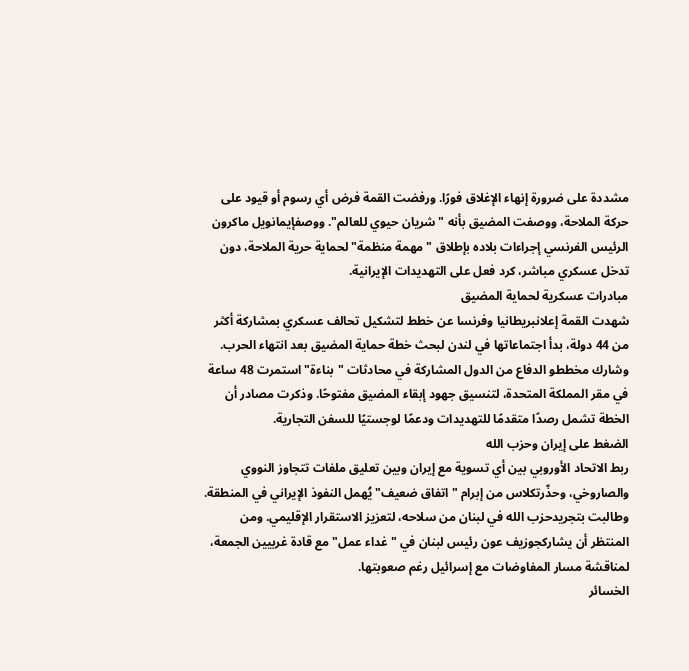مشددة على ضرورة إنهاء الإغلاق فورًا. ورفضت القمة فرض أي رسوم أو قيود على حركة الملاحة، ووصفت المضيق بأنه "شريان حيوي للعالم". ووصفإيمانويل ماكرون الرئيس الفرنسي إجراءات بلاده بإطلاق "مهمة منظمة" لحماية حرية الملاحة، دون تدخل عسكري مباشر، كرد فعل على التهديدات الإيرانية.
مبادرات عسكرية لحماية المضيق
شهدت القمة إعلانبريطانيا وفرنسا عن خطط لتشكيل تحالف عسكري بمشاركة أكثر من 44 دولة، بدأ اجتماعاتها في لندن لبحث خطة حماية المضيق بعد انتهاء الحرب. وشارك مخططو الدفاع من الدول المشاركة في محادثات "بناءة" استمرت 48 ساعة في مقر المملكة المتحدة، لتنسيق جهود إبقاء المضيق مفتوحًا. وذكرت مصادر أن الخطة تشمل رصدًا متقدمًا للتهديدات ودعمًا لوجستيًا للسفن التجارية.
الضغط على إيران وحزب الله
ربط الاتحاد الأوروبي بين أي تسوية مع إيران وبين تعليق ملفات تتجاوز النووي والصاروخي، وحذّرتكلاس من إبرام "اتفاق ضعيف" يُهمل النفوذ الإيراني في المنطقة. وطالبت بتجريدحزب الله في لبنان من سلاحه، لتعزيز الاستقرار الإقليمي. ومن المنتظر أن يشاركجوزيف عون رئيس لبنان في "غداء عمل" مع قادة غربيين الجمعة، لمناقشة مسار المفاوضات مع إسرائيل رغم صعوبتها.
الخسائر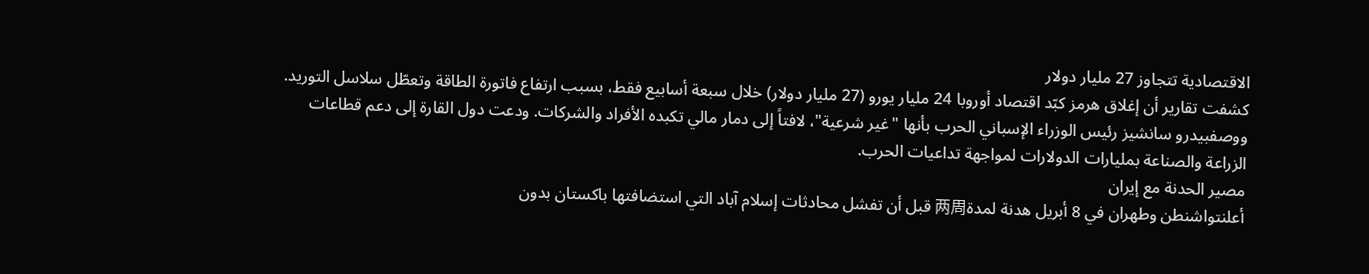الاقتصادية تتجاوز 27 مليار دولار
كشفت تقارير أن إغلاق هرمز كبّد اقتصاد أوروبا 24 مليار يورو (27 مليار دولار) خلال سبعة أسابيع فقط، بسبب ارتفاع فاتورة الطاقة وتعطّل سلاسل التوريد. ووصفبيدرو سانشيز رئيس الوزراء الإسباني الحرب بأنها "غير شرعية"، لافتاً إلى دمار مالي تكبده الأفراد والشركات. ودعت دول القارة إلى دعم قطاعات الزراعة والصناعة بمليارات الدولارات لمواجهة تداعيات الحرب.
مصير الحدنة مع إيران
أعلنتواشنطن وطهران في 8 أبريل هدنة لمدة两周 قبل أن تفشل محادثات إسلام آباد التي استضافتها باكستان بدون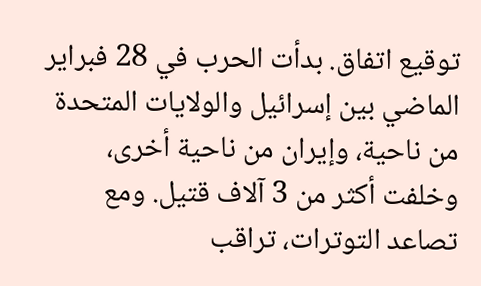توقيع اتفاق. بدأت الحرب في 28 فبراير الماضي بين إسرائيل والولايات المتحدة من ناحية، وإيران من ناحية أخرى، وخلفت أكثر من 3 آلاف قتيل. ومع تصاعد التوترات، تراقب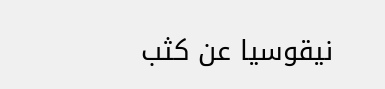نيقوسيا عن كثب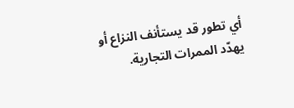أي تطور قد يستأنف النزاع أو يهدّد الممرات التجارية.